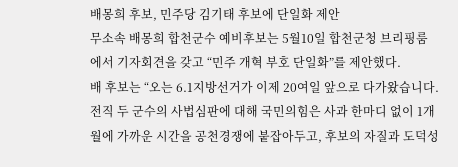배몽희 후보, 민주당 김기태 후보에 단일화 제안
무소속 배몽희 합천군수 예비후보는 5월10일 합천군청 브리핑룸에서 기자회견을 갖고 “민주 개혁 부호 단일화”를 제안했다.
배 후보는 “오는 6.1지방선거가 이제 20여일 앞으로 다가왔습니다. 전직 두 군수의 사법심판에 대해 국민의힘은 사과 한마디 없이 1개월에 가까운 시간을 공천경쟁에 붙잡아두고, 후보의 자질과 도덕성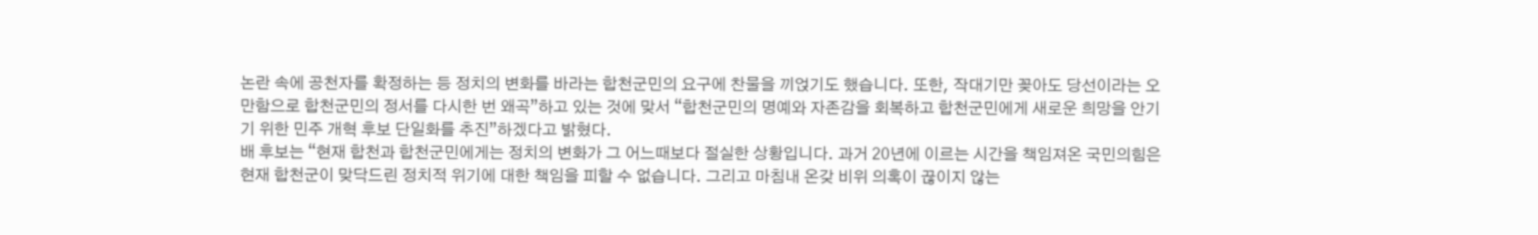논란 속에 공천자를 확정하는 등 정치의 변화를 바라는 합천군민의 요구에 찬물을 끼얹기도 했습니다. 또한, 작대기만 꽂아도 당선이라는 오만함으로 합천군민의 정서를 다시한 번 왜곡”하고 있는 것에 맞서 “합천군민의 명예와 자존감을 회복하고 합천군민에게 새로운 희망을 안기기 위한 민주 개혁 후보 단일화를 추진”하겠다고 밝혔다.
배 후보는 “현재 합천과 합천군민에게는 정치의 변화가 그 어느때보다 절실한 상황입니다. 과거 20년에 이르는 시간을 책임져온 국민의힘은 현재 합천군이 맞닥드린 정치적 위기에 대한 책임을 피할 수 없습니다. 그리고 마침내 온갖 비위 의혹이 끊이지 않는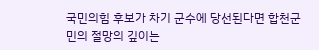국민의힘 후보가 차기 군수에 당선된다면 합천군민의 절망의 깊이는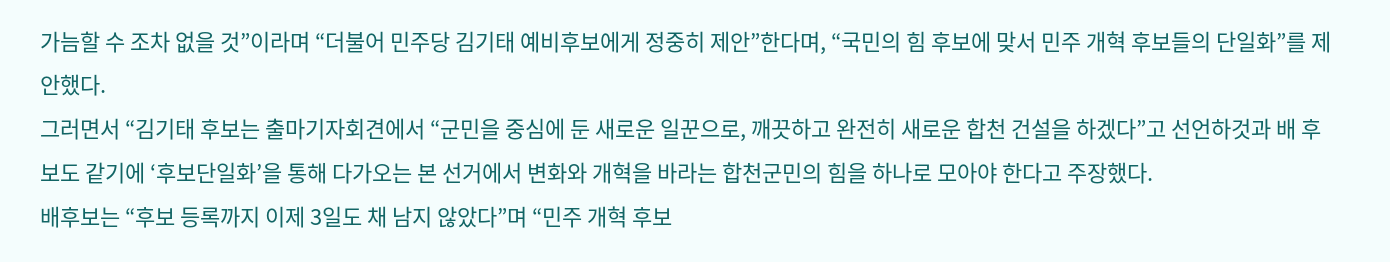가늠할 수 조차 없을 것”이라며 “더불어 민주당 김기태 예비후보에게 정중히 제안”한다며, “국민의 힘 후보에 맞서 민주 개혁 후보들의 단일화”를 제안했다.
그러면서 “김기태 후보는 출마기자회견에서 “군민을 중심에 둔 새로운 일꾼으로, 깨끗하고 완전히 새로운 합천 건설을 하겠다”고 선언하것과 배 후보도 같기에 ‘후보단일화’을 통해 다가오는 본 선거에서 변화와 개혁을 바라는 합천군민의 힘을 하나로 모아야 한다고 주장했다.
배후보는 “후보 등록까지 이제 3일도 채 남지 않았다”며 “민주 개혁 후보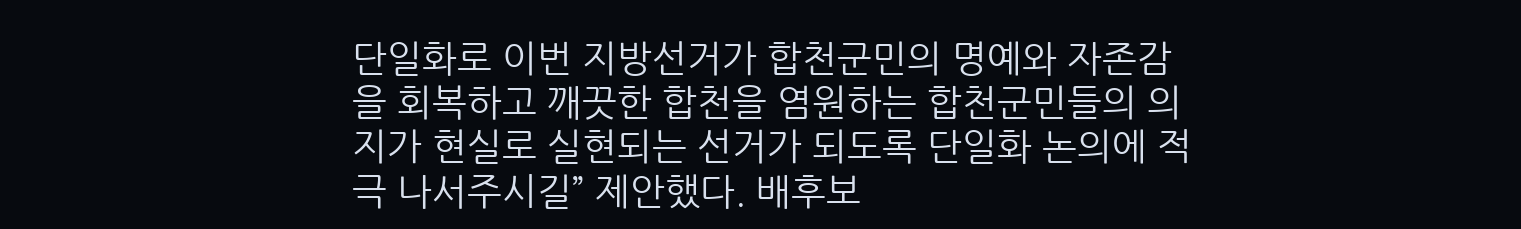단일화로 이번 지방선거가 합천군민의 명예와 자존감을 회복하고 깨끗한 합천을 염원하는 합천군민들의 의지가 현실로 실현되는 선거가 되도록 단일화 논의에 적극 나서주시길” 제안했다. 배후보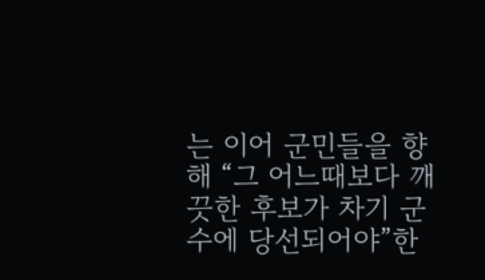는 이어 군민들을 향해 “그 어느때보다 깨끗한 후보가 차기 군수에 당선되어야”한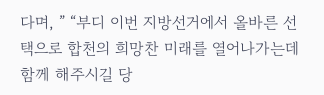다며, ” “부디 이번 지방선거에서 올바른 선택으로 합천의 희망찬 미래를 열어나가는데 함께 해주시길 당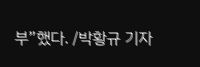부”했다. /박황규 기자